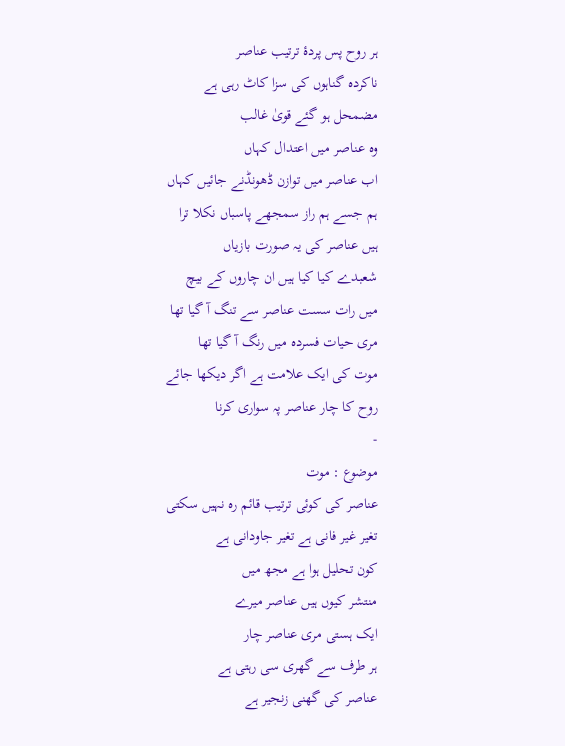ہر روح پس پردۂ ترتیب عناصر
ناکردہ گناہوں کی سزا کاٹ رہی ہے
مضمحل ہو گئے قویٰ غالب
وہ عناصر میں اعتدال کہاں
اب عناصر میں توازن ڈھونڈنے جائیں کہاں
ہم جسے ہم راز سمجھے پاسباں نکلا ترا
ہیں عناصر کی یہ صورت بازیاں
شعبدے کیا کیا ہیں ان چاروں کے بیچ
میں رات سست عناصر سے تنگ آ گیا تھا
مری حیات فسردہ میں رنگ آ گیا تھا
موت کی ایک علامت ہے اگر دیکھا جائے
روح کا چار عناصر پہ سواری کرنا
-
موضوع : موت
عناصر کی کوئی ترتیب قائم رہ نہیں سکتی
تغیر غیر فانی ہے تغیر جاودانی ہے
کون تحلیل ہوا ہے مجھ میں
منتشر کیوں ہیں عناصر میرے
ایک ہستی مری عناصر چار
ہر طرف سے گھری سی رہتی ہے
عناصر کی گھنی زنجیر ہے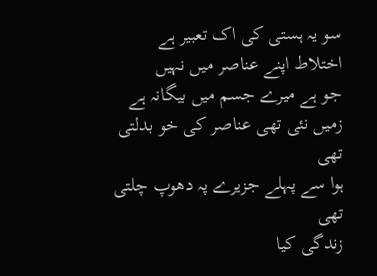سو یہ ہستی کی اک تعبیر ہے
اختلاط اپنے عناصر میں نہیں
جو ہے میرے جسم میں بیگانہ ہے
زمیں نئی تھی عناصر کی خو بدلتی تھی
ہوا سے پہلے جزیرے پہ دھوپ چلتی تھی
زندگی کیا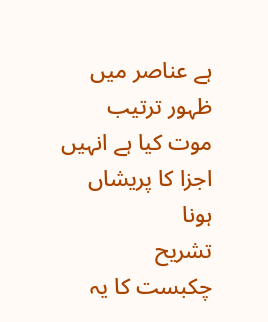ہے عناصر میں ظہور ترتیب
موت کیا ہے انہیں اجزا کا پریشاں ہونا
تشریح
چکبست کا یہ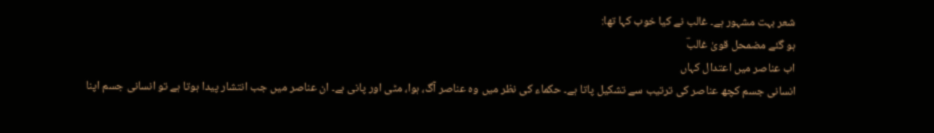شعر بہت مشہور ہے۔ غالب نے کیا خوب کہا تھا:
ہو گئے مضمحل قویٰ غالبؔ
اب عناصر میں اعتدال کہاں
انسانی جسم کچھ عناصر کی ترتیب سے تشکیل پاتا ہے۔ حکماء کی نظر میں وہ عناصر آگ، ہوا، مٹی اور پانی ہے۔ ان عناصر میں جب انتشار پیدا ہوتا ہے تو انسانی جسم اپنا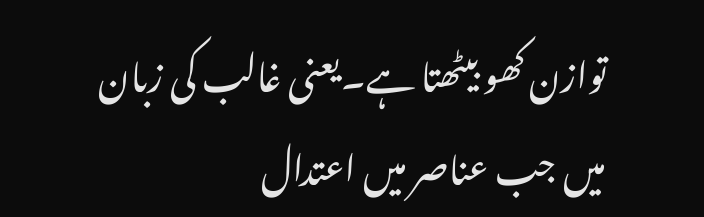توازن کھو بیٹھتا ہے۔یعنی غالب کی زبان میں جب عناصر میں اعتدال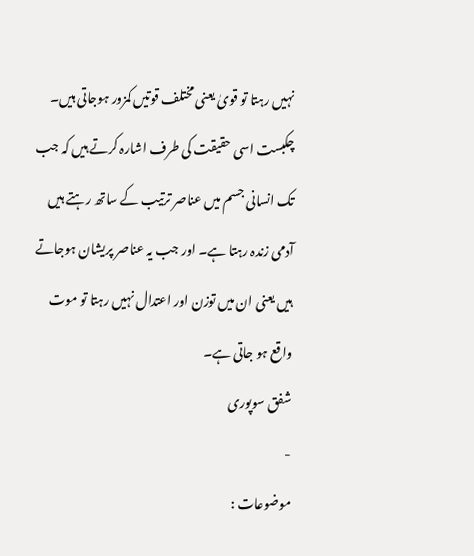نہیں رہتا تو قویٰ یعنی مختلف قوتیں کمزور ہوجاتی ہیں۔ چکبست اسی حقیقت کی طرف اشارہ کرتے ہیں کہ جب تک انسانی جسم میں عناصر ترتیب کے ساتھ رہتے ہیں آدمی زندہ رہتا ہے۔ اور جب یہ عناصر پریشان ہوجاتے ہیں یعنی ان میں توزن اور اعتدال نہیں رہتا تو موت واقع ہو جاتی ہے۔
شفق سوپوری
-
موضوعات :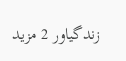زندگیاور 2 مزید